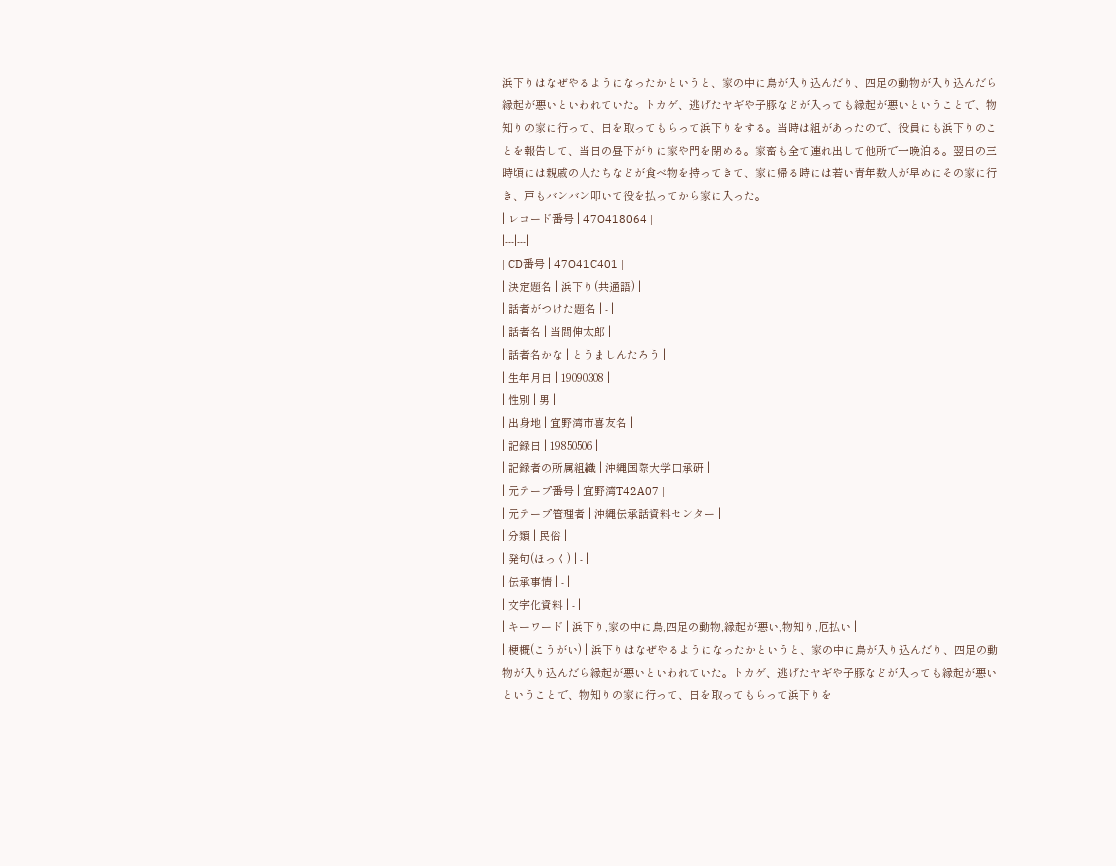浜下りはなぜやるようになったかというと、家の中に鳥が入り込んだり、四足の動物が入り込んだら縁起が悪いといわれていた。トカゲ、逃げたヤギや子豚などが入っても縁起が悪いということで、物知りの家に行って、日を取ってもらって浜下りをする。当時は組があったので、役員にも浜下りのことを報告して、当日の昼下がりに家や門を閉める。家畜も全て連れ出して他所で一晩泊る。翌日の三時頃には親戚の人たちなどが食べ物を持ってきて、家に帰る時には若い青年数人が早めにその家に行き、戸もバンバン叩いて役を払ってから家に入った。
| レコード番号 | 47O418064 |
|---|---|
| CD番号 | 47O41C401 |
| 決定題名 | 浜下り(共通語) |
| 話者がつけた題名 | - |
| 話者名 | 当間伸太郎 |
| 話者名かな | とうましんたろう |
| 生年月日 | 19090308 |
| 性別 | 男 |
| 出身地 | 宜野湾市喜友名 |
| 記録日 | 19850506 |
| 記録者の所属組織 | 沖縄国際大学口承研 |
| 元テープ番号 | 宜野湾T42A07 |
| 元テープ管理者 | 沖縄伝承話資料センター |
| 分類 | 民俗 |
| 発句(ほっく) | - |
| 伝承事情 | - |
| 文字化資料 | - |
| キーワード | 浜下り,家の中に鳥,四足の動物,縁起が悪い,物知り,厄払い |
| 梗概(こうがい) | 浜下りはなぜやるようになったかというと、家の中に鳥が入り込んだり、四足の動物が入り込んだら縁起が悪いといわれていた。トカゲ、逃げたヤギや子豚などが入っても縁起が悪いということで、物知りの家に行って、日を取ってもらって浜下りを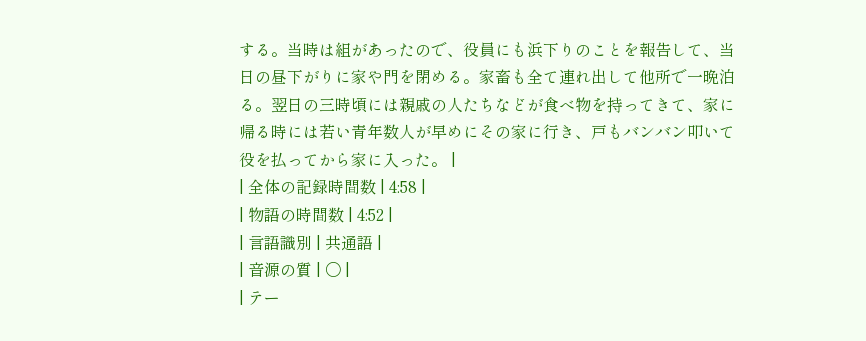する。当時は組があったので、役員にも浜下りのことを報告して、当日の昼下がりに家や門を閉める。家畜も全て連れ出して他所で一晩泊る。翌日の三時頃には親戚の人たちなどが食べ物を持ってきて、家に帰る時には若い青年数人が早めにその家に行き、戸もバンバン叩いて役を払ってから家に入った。 |
| 全体の記録時間数 | 4:58 |
| 物語の時間数 | 4:52 |
| 言語識別 | 共通語 |
| 音源の質 | 〇 |
| テー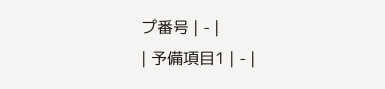プ番号 | - |
| 予備項目1 | - |